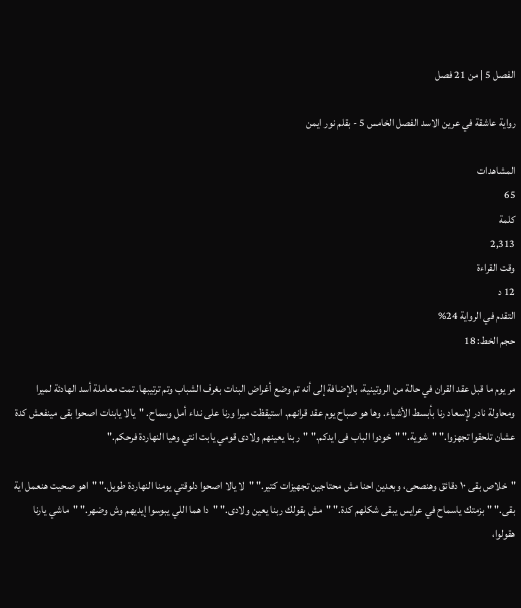الفصل 5 | من 21 فصل

رواية عاشقة في عرين الاسد الفصل الخامس 5 - بقلم نور ايمن

المشاهدات
65
كلمة
2,313
وقت القراءة
12 د
التقدم في الرواية 24%
حجم الخط: 18

مر يوم ما قبل عقد القران في حالة من الروتينية، بالإضافة إلى أنه تم وضع أغراض البنات بغرف الشباب وتم ترتيبها. تمت معاملة أسد الهادئة لميرا ومحاولة نادر لإسعاد رنا بأبسط الأشياء. وها هو صباح يوم عقد قرانهم. استيقظت ميرا ورنا على نداء أمل وسماح. "يالا يابنات اصحوا بقى مينفعش كدة عشان تلحقوا تجهزوا." "شوية." "خودوا الباب فى ايدكم." "ربنا يعينهم ولادى قومي يابت انتي وهيا النهاردة فرحكم."

"خلاص بقى ١٠ دقائق وهنصحى، وبعدين احنا مش محتاجين تجهيزات كتير." "لا يالا اصحوا دلوقتي يومنا النهاردة طويل." "اهو صحيت هنعمل اية بقى." "بزمتك ياسماح في عرايس يبقى شكلهم كدة." "مش بقولك ربنا يعين ولادى." "دا هما اللي يبوسوا إيديهم وش وضهر." "ماشي يارنا هقولوا،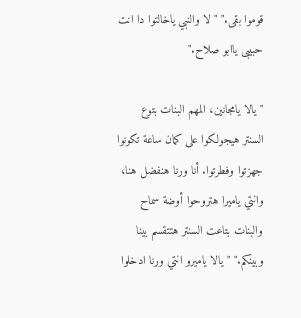قوموا بقى." "لا والنبي ياخالتوا دا انت حبيبى ياابو صلاح."

"يالا يامجانين، المهم البنات بتوع السنتر هيجولكوا على كمان ساعة تكونوا جهزتوا وفطرتوا. أنا ورنا هنفضل هنا، وانتي ياميرا هتروحوا أوضة سماح والبنات بتاعت السنتر هتتقسم بينا وبينكم." "يالا ياميرو انتي ورنا ادخلوا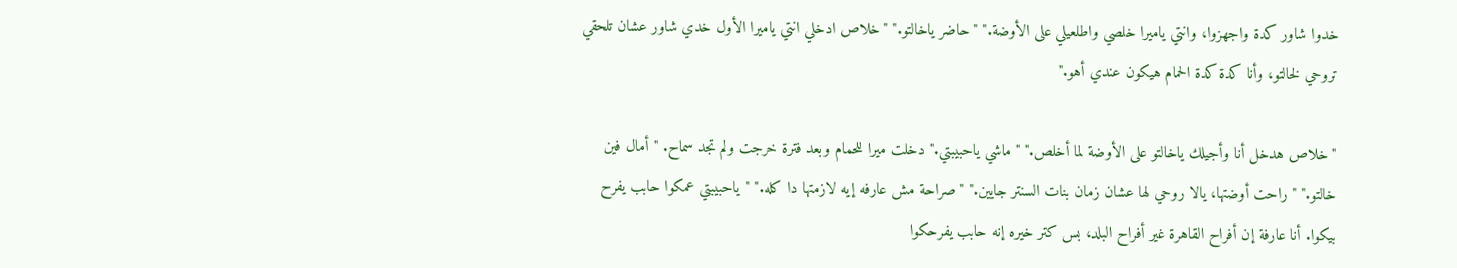خدوا شاور كدة واجهزوا، وانتي ياميرا خلصي واطلعيلي على الأوضة." "حاضر ياخالتو." "خلاص ادخلي انتي ياميرا الأول خدي شاور عشان تلحقي تروحي لخالتو، وأنا كدة كدة الحمام هيكون عندي أهو."

"خلاص هدخل أنا وأجيلك ياخالتو على الأوضة لما أخلص." "ماشي ياحبيبتي." دخلت ميرا للحمام وبعد فترة خرجت ولم تجد سماح. "أمال فين خالتو." "راحت أوضتها، يالا روحي لها عشان زمان بنات السنتر جايين." "صراحة مش عارفه إيه لازمتها دا كله." "ياحبيبتي عمكوا حابب يفرح بيكوا. أنا عارفة إن أفراح القاهرة غير أفراح البلد، بس كتر خيره إنه حابب يفرحكوا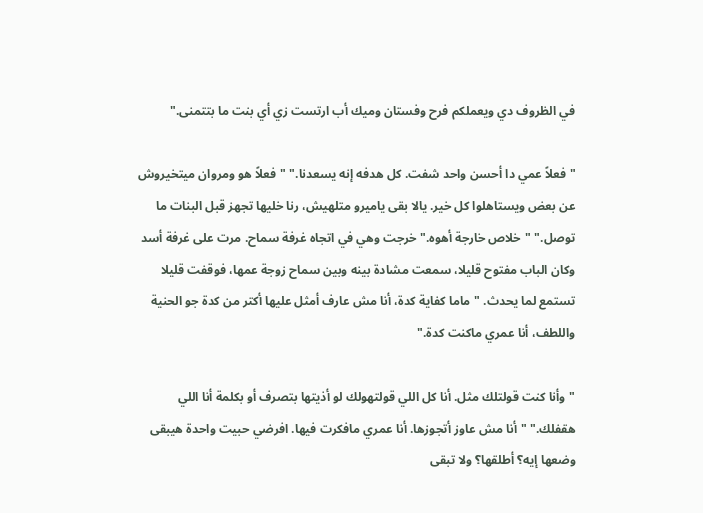في الظروف دي ويعملكم فرح وفستان وميك أب ارتست زي أي بنت ما بتتمنى."

"فعلاً عمي دا أحسن واحد شفت. كل هدفه إنه يسعدنا." "فعلاً هو ومروان ميتخيروش عن بعض ويستاهلوا كل خير. يالا بقى ياميرو متلهيش، رنا خليها تجهز قبل البنات ما توصل." "خلاص خارجة أهوه." خرجت وهي في اتجاه غرفة سماح. مرت على غرفة أسد وكان الباب مفتوح قليلا، سمعت مشادة بينه وبين سماح زوجة عمها، فوقفت قليلا تستمع لما يحدث. "ماما كفاية كدة، أنا مش عارف أمثل عليها أكتر من كدة جو الحنية واللطف، أنا عمري ماكنت كدة."

"وأنا كنت قولتلك مثل. أنا كل اللي قولتهولك لو أذيتها بتصرف أو بكلمة أنا اللي هقفلك." "أنا مش عاوز أتجوزها. أنا عمري مافكرت فيها. افرضي حبيت واحدة هيبقى وضعها إيه؟ أطلقها؟ ولا تبقى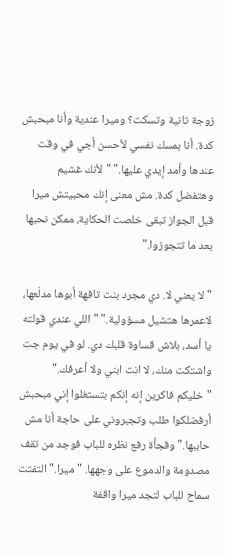زوجة تانية وتسكت؟ وميرا عندية وأنا مبحبش كدة. أنا بمسك نفسي لأحسن أجي في وقت عندها وأمد إيدي عليها." "لأنك غشيم وهتفضل كدة. مش معنى إنك محبيتش ميرا قبل الجواز تبقى خلصت الحكاية، ممكن نحبها بعد ما تتجوزوا."

"لا يعني لا. دي مجرد بنت تافهة أبوها مدلّعها، لاعمرها هتشيل مسؤولية." "اللي عندي قولته يا أسد، بلاش قساوة قلبك دي. لو في يوم جت واشتكت منك، لا انت ابني ولا أعرفك." "خليكم فاكرين إنه إنكم بتستغلوا إني مبحبش أرفضلكوا طلب وتجبروني على حاجة أنا مش حاببها." وفجأة رفع نظره للباب فوجد من تقف مصدومة والدموع على وجهها. "ميرا." التفتت سماح للباب لتجد ميرا واقفة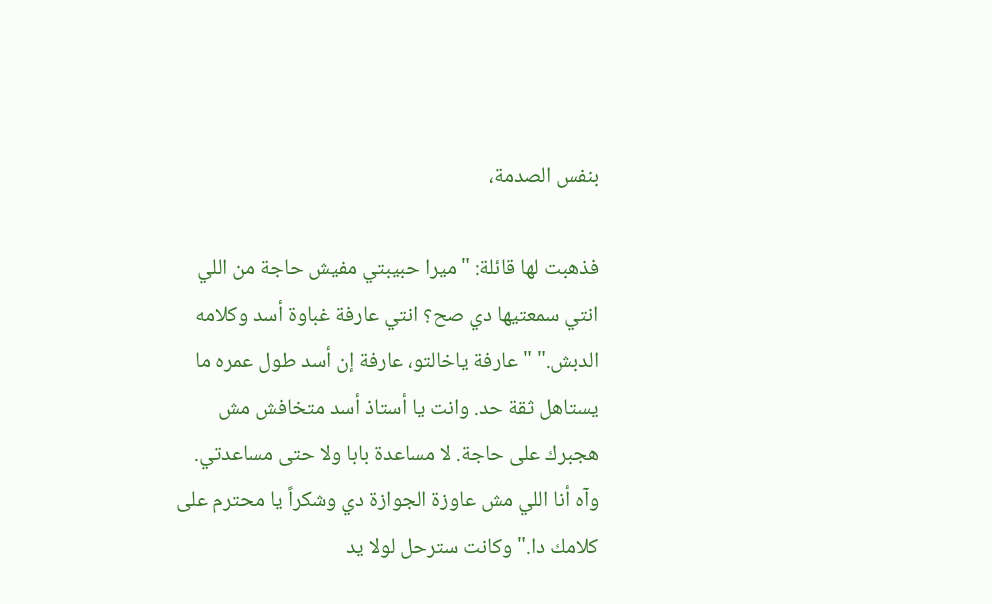بنفس الصدمة،

فذهبت لها قائلة: "ميرا حبيبتي مفيش حاجة من اللي انتي سمعتيها دي صح؟ انتي عارفة غباوة أسد وكلامه الدبش." "عارفة ياخالتو، عارفة إن أسد طول عمره ما يستاهل ثقة حد. وانت يا أستاذ أسد متخافش مش هجبرك على حاجة. لا مساعدة بابا ولا حتى مساعدتي. وآه أنا اللي مش عاوزة الجوازة دي وشكراً يا محترم على كلامك دا." وكانت سترحل لولا يد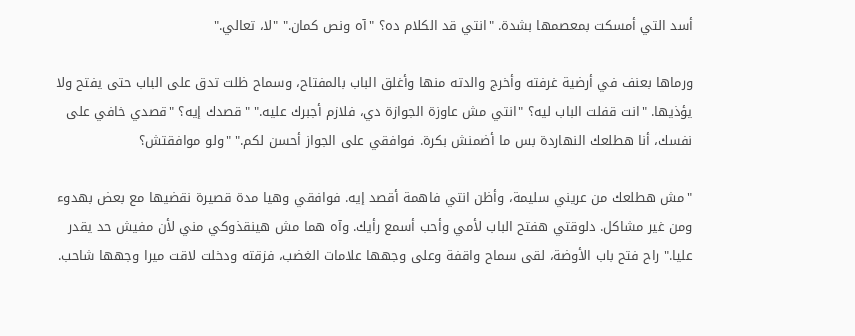أسد التي أمسكت بمعصمها بشدة. "انتي قد الكلام ده؟ "آه ونص كمان." "لا، تعالي."

ورماها بعنف في أرضية غرفته وأخرج والدته منها وأغلق الباب بالمفتاح، وسماح ظلت تدق على الباب حتى يفتح ولا يؤذيها. "انت قفلت الباب ليه؟ "انتي مش عاوزة الجوازة دي، فلازم أجبرك عليه." "قصدك إيه؟ "قصدي خافي على نفسك، أنا هطلعك النهاردة بس ما أضمنش بكرة. فوافقي على الجواز أحسن لكم." "ولو موافقتش؟

"مش هطلعك من عريني سليمة، وأظن انتي فاهمة أقصد إيه. فوافقي وهيا مدة قصيرة نقضيها مع بعض بهدوء ومن غير مشاكل. دلوقتي هفتح الباب لأمي وأحب أسمع رأيك. وآه هما مش هينقذوكي مني لأن مفيش حد يقدر عليا." راح فتح باب الأوضة، لقى سماح واقفة وعلى وجهها علامات الغضب، فزقته ودخلت لاقت ميرا وجهها شاحب.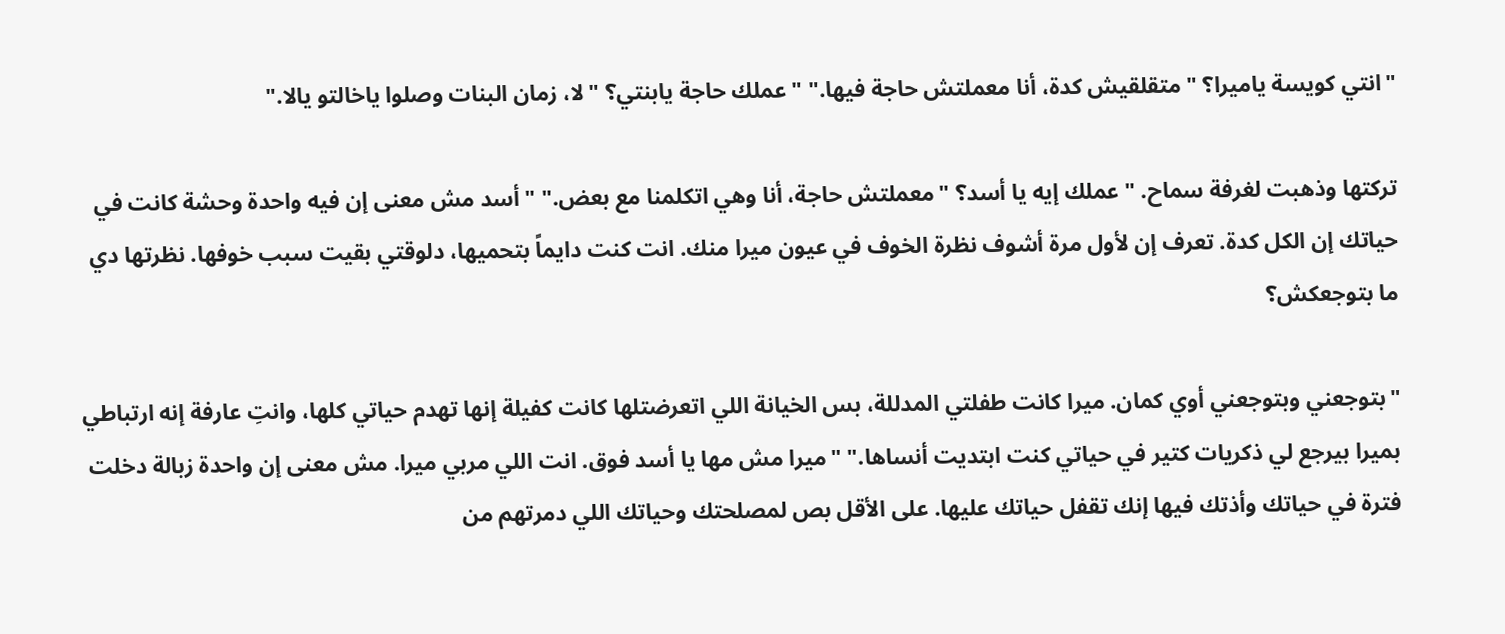"انتي كويسة ياميرا؟ "متقلقيش كدة، أنا معملتش حاجة فيها." "عملك حاجة يابنتي؟ "لا، زمان البنات وصلوا ياخالتو يالا."

تركتها وذهبت لغرفة سماح. "عملك إيه يا أسد؟ "معملتش حاجة، أنا وهي اتكلمنا مع بعض." "أسد مش معنى إن فيه واحدة وحشة كانت في حياتك إن الكل كدة. تعرف إن لأول مرة أشوف نظرة الخوف في عيون ميرا منك. انت كنت دايماً بتحميها، دلوقتي بقيت سبب خوفها. نظرتها دي ما بتوجعكش؟

"بتوجعني وبتوجعني أوي كمان. ميرا كانت طفلتي المدللة، بس الخيانة اللي اتعرضتلها كانت كفيلة إنها تهدم حياتي كلها، وانتِ عارفة إنه ارتباطي بميرا بيرجع لي ذكريات كتير في حياتي كنت ابتديت أنساها." "ميرا مش مها يا أسد فوق. انت اللي مربي ميرا. مش معنى إن واحدة زبالة دخلت فترة في حياتك وأذتك فيها إنك تقفل حياتك عليها. على الأقل بص لمصلحتك وحياتك اللي دمرتهم من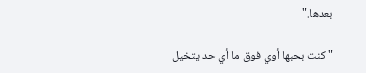بعدها."

"كنت بحبها أوي فوق ما أي حد يتخيل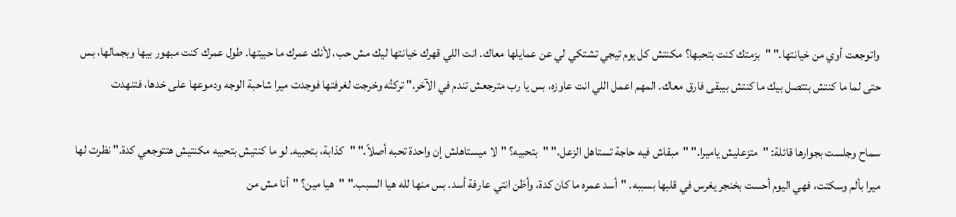واتوجعت أوي من خيانتها." "بزمتك كنت بتحبها؟ مكنتش كل يوم تيجي تشتكي لي عن عمايلها معاك. انت اللي قهرك خيانتها ليك مش حب، لأنك عمرك ما حبيتها. طول عمرك كنت مبهور بيها وبجمالها، بس حتى لما ما كنتش بتتصل بيك ما كنتش بيبقى فارق معاك. المهم اعمل اللي انت عاوزه، بس يا رب مترجعش تندم في الآخر." تركتُه وخرجت لغرفتها فوجدت ميرا شاحبة الوجه ودموعها على خدها، فتنهدت

سماح وجلست بجوارها قائلة: "متزعليش ياميرا." "مبقاش فيه حاجة تستاهل الزعل." "بتحبيه؟ "لا ميستاهلش إن واحدة تحبه أصلاً." "كذابة، بتحبيه. لو ما كنتيش بتحبيه مكنتيش هتتوجعي كدة." نظرت لها ميرا بألم وسكتت، فهي اليوم أحست بخنجر يغرس في قلبها بسببه. "أسد عمره ما كان كدة، وأظن انتي عارفة أسد. بس منها لله هيا السبب." "هيا مين؟ "أنا مش من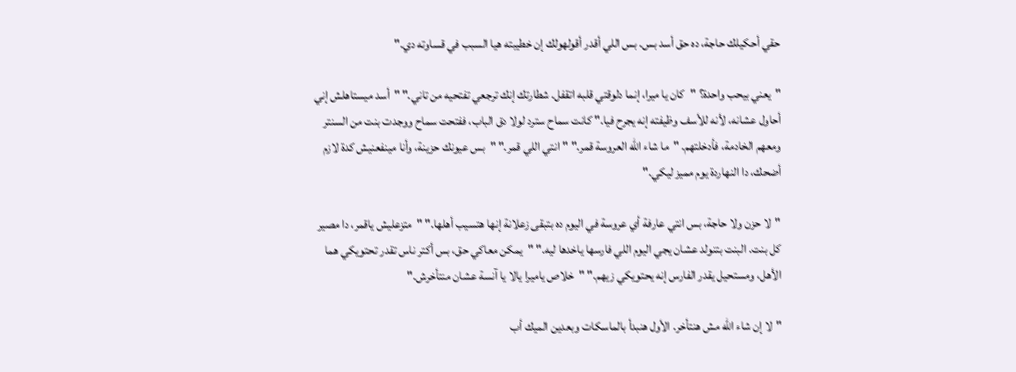حقي أحكيلك حاجة، ده حق أسد بس. بس اللي أقدر أقولهولك إن خطيبته هيا السبب في قساوته دي."

"يعني بيحب واحدة؟ "كان يا ميرا، إنما دلوقتي قلبه اتقفل. شطارتك إنك ترجعي تفتحيه من تاني." "أسد ميستاهلش إني أحاول عشانه، لأنه للأسف وظيفته إنه يجرح فيا." كانت سماح سترد لولا دق الباب، ففتحت سماح ووجدت بنت من السنتر ومعهم الخادمة، فأدخلتهم. "ما شاء الله العروسة قمر." "انتي اللي قمر." "بس عيونك حزينة، وأنا مينفعنيش كدة لازم أضحك، دا النهاردة يوم مميز ليكي."

"لا حزن ولا حاجة، بس انتي عارفة أي عروسة في اليوم ده بتبقى زعلانة إنها هتسيب أهلها." "متزعليش ياقمر، دا مصير كل بنت. البنت بتنولد عشان يجي اليوم اللي فارسها ياخدها ليه." "يمكن معاكي حق، بس أكتر ناس تقدر تحتويكي هما الأهل، ومستحيل يقدر الفارس إنه يحتويكي زيهم." "خلاص ياميرا يالا يا آنسة عشان منتأخرش."

"لا إن شاء الله مش هنتأخر. الأول هنبدأ بالماسكات وبعدين الميك أب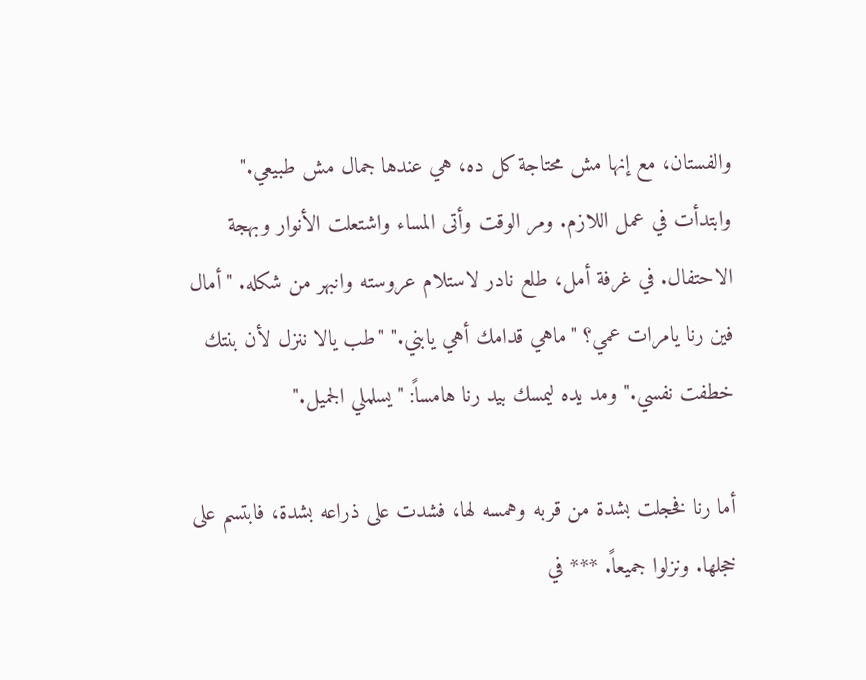والفستان، مع إنها مش محتاجة كل ده، هي عندها جمال مش طبيعي." وابتدأت في عمل اللازم. ومر الوقت وأتى المساء واشتعلت الأنوار وبهجة الاحتفال. في غرفة أمل، طلع نادر لاستلام عروسته وانبهر من شكله. "أمال فين رنا يامرات عمي؟ "ماهي قدامك أهي يابني." "طب يالا ننزل لأن بنتك خطفت نفسي." ومد يده ليمسك بيد رنا هامساً: "يسلملي الجميل."

أما رنا فخجلت بشدة من قربه وهمسه لها، فشدت على ذراعه بشدة، فابتسم على خجلها. ونزلوا جميعاً. *** في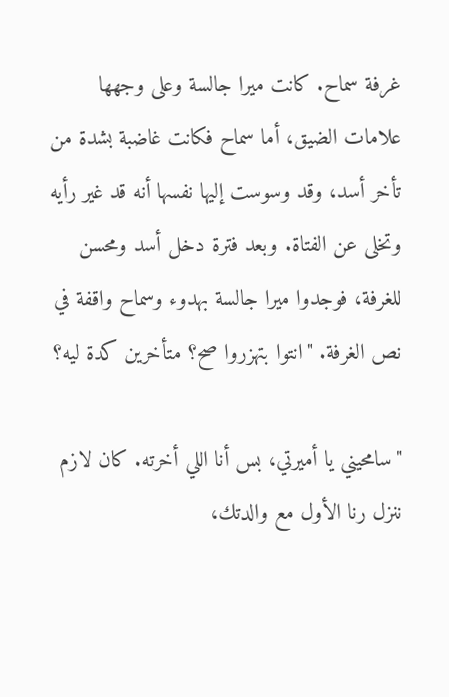غرفة سماح. كانت ميرا جالسة وعلى وجهها علامات الضيق، أما سماح فكانت غاضبة بشدة من تأخر أسد، وقد وسوست إليها نفسها أنه قد غير رأيه وتخلى عن الفتاة. وبعد فترة دخل أسد ومحسن للغرفة، فوجدوا ميرا جالسة بهدوء وسماح واقفة في نص الغرفة. "انتوا بتهزروا صح؟ متأخرين كدة ليه؟

"سامحيني يا أميرتي، بس أنا اللي أخرته. كان لازم ننزل رنا الأول مع والدتك،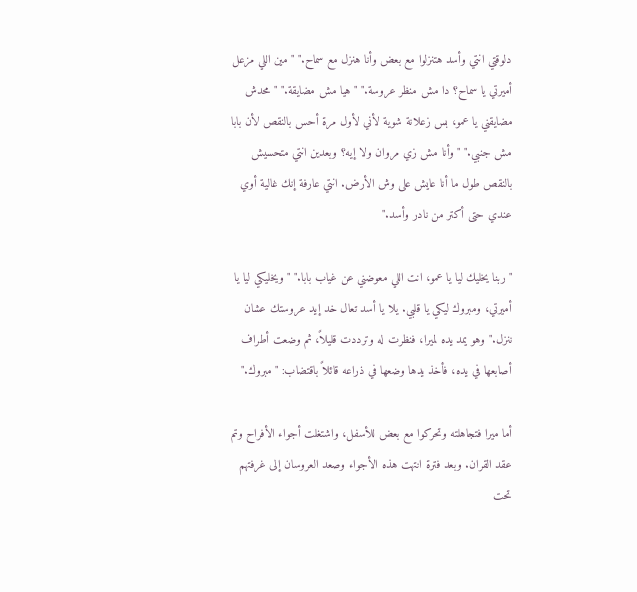دلوقتي انتي وأسد هتنزلوا مع بعض وأنا هنزل مع سماح." "مين اللي مزعل أميرتي يا سماح؟ دا مش منظر عروسة." "هيا مش مضايقة." "محدش مضايقني يا عمو، بس زعلانة شوية لأني لأول مرة أحس بالنقص لأن بابا مش جنبي." "وأنا مش زي مروان ولا إيه؟ وبعدين انتي متحسيش بالنقص طول ما أنا عايش على وش الأرض. انتي عارفة إنك غالية أوي عندي حتى أكتر من نادر وأسد."

"ربنا يخليك ليا يا عمو، انت اللي معوضني عن غياب بابا." "ويخليكي ليا يا أميرتي، ومبروك ليكي يا قلبي. يلا يا أسد تعال خد إيد عروستك عشان ننزل." وهو يمد يده لميرا، فنظرت له وترددت قليلاً، ثم وضعت أطراف أصابعها في يده، فأخذ يدها وضعها في ذراعه قائلاً باقتضاب: "مبروك."

أما ميرا فتجاهلته وتحركوا مع بعض للأسفل، واشتغلت أجواء الأفراح وتم عقد القران. وبعد فترة انتهت هذه الأجواء وصعد العروسان إلى غرفتهم تحت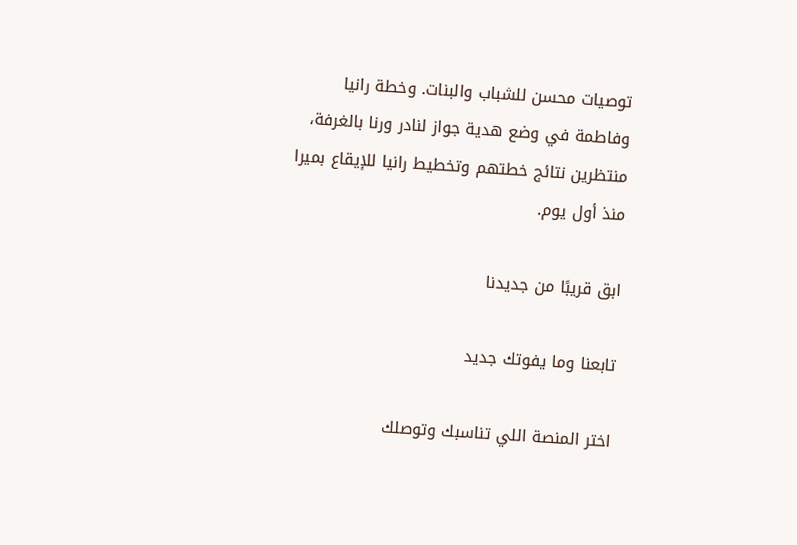توصيات محسن للشباب والبنات. وخطة رانيا وفاطمة في وضع هدية جواز لنادر ورنا بالغرفة، منتظرين نتائج خطتهم وتخطيط رانيا للإيقاع بميرا منذ أول يوم.

ابق قريبًا من جديدنا

تابعنا وما يفوتك جديد

اختر المنصة اللي تناسبك وتوصلك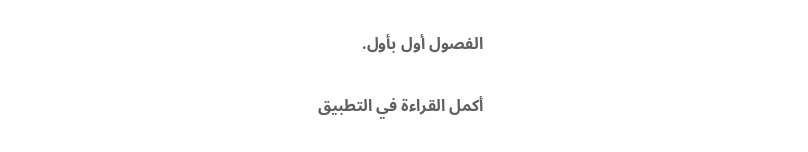الفصول أول بأول.

أكمل القراءة في التطبيق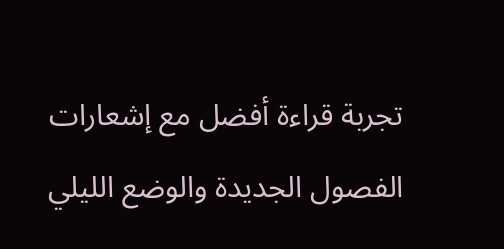تجربة قراءة أفضل مع إشعارات الفصول الجديدة والوضع الليلي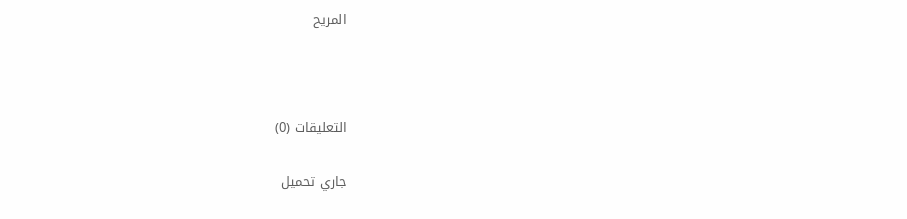المريح



التعليقات (0)

جاري تحميل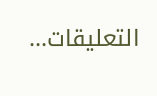التعليقات...